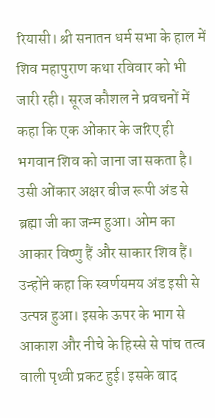रियासी। श्री सनातन धर्म सभा के हाल में शिव महापुराण कथा रविवार को भी जारी रही। सूरज कौशल ने प्रवचनों में कहा कि एक ओंकार के जरिए ही भगवान शिव को जाना जा सकता है। उसी ओंकार अक्षर बीज रूपी अंड से ब्रह्मा जी का जन्म हुआ। ओम का आकार विष्णु हैं और साकार शिव हैं।
उन्होंने कहा कि स्वर्णयमय अंड इसी से उत्पन्न हुआ। इसके ऊपर के भाग से आकाश और नीचे के हिस्से से पांच तत्व वाली पृथ्वी प्रकट हुई। इसके बाद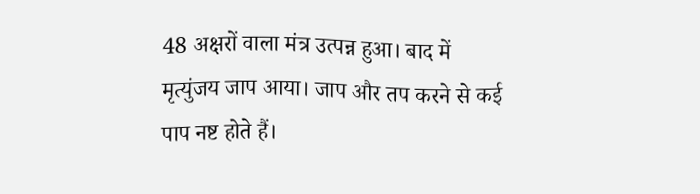48 अक्षरों वाला मंत्र उत्पन्न हुआ। बाद में मृत्युंजय जाप आया। जाप और तप करने से कई पाप नष्ट होते हैं।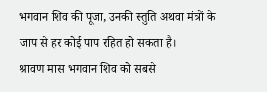भगवान शिव की पूजा, उनकी स्तुति अथवा मंत्रों के जाप से हर कोई पाप रहित हो सकता है।
श्रावण मास भगवान शिव को सबसे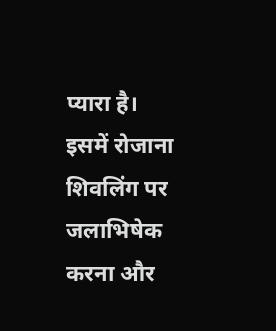प्यारा है। इसमें रोजाना शिवलिंग पर जलाभिषेक करना और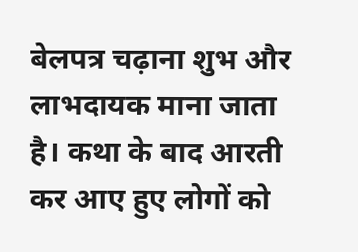बेलपत्र चढ़ाना शुभ और लाभदायक माना जाता है। कथा के बाद आरती कर आए हुए लोगों को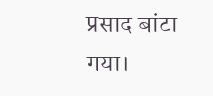प्रसाद बांटा गया।